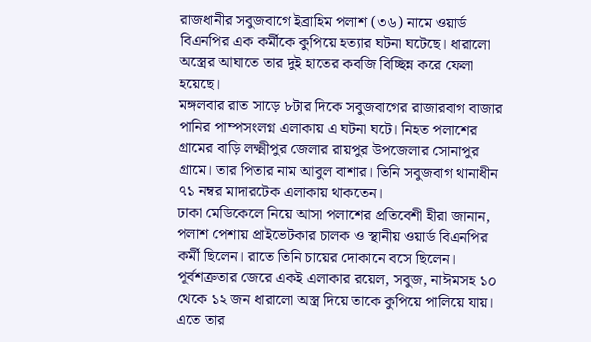রাজধানীর সবুজবাগে ইব্রাহিম পলাশ (৩৬) নামে ওয়ার্ড বিএনপির এক কর্মীকে কুপিয়ে হত্যার ঘটনা ঘটেছে। ধারালো অস্ত্রের আঘাতে তার দুই হাতের কবজি বিচ্ছিন্ন করে ফেলা হয়েছে।
মঙ্গলবার রাত সাড়ে ৮টার দিকে সবুজবাগের রাজারবাগ বাজার পানির পাম্পসংলগ্ন এলাকায় এ ঘটনা ঘটে। নিহত পলাশের গ্রামের বাড়ি লক্ষ্মীপুর জেলার রায়পুর উপজেলার সোনাপুর গ্রামে। তার পিতার নাম আবুল বাশার। তিনি সবুজবাগ থানাধীন ৭১ নম্বর মাদারটেক এলাকায় থাকতেন।
ঢাকা মেডিকেলে নিয়ে আসা পলাশের প্রতিবেশী হীরা জানান, পলাশ পেশায় প্রাইভেটকার চালক ও স্থানীয় ওয়ার্ড বিএনপির কর্মী ছিলেন। রাতে তিনি চায়ের দোকানে বসে ছিলেন। পূর্বশত্রুতার জেরে একই এলাকার রয়েল, সবুজ, নাঈমসহ ১০ থেকে ১২ জন ধারালো অস্ত্র দিয়ে তাকে কুপিয়ে পালিয়ে যায়। এতে তার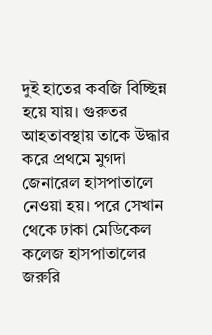দুই হাতের কবজি বিচ্ছিন্ন হয়ে যায়। গুরুতর আহতাবস্থায় তাকে উদ্ধার করে প্রথমে মুগদা জেনারেল হাসপাতালে নেওয়া হয়। পরে সেখান থেকে ঢাকা মেডিকেল কলেজ হাসপাতালের জরুরি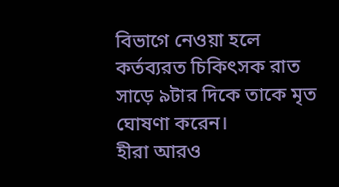বিভাগে নেওয়া হলে কর্তব্যরত চিকিৎসক রাত সাড়ে ৯টার দিকে তাকে মৃত ঘোষণা করেন।
হীরা আরও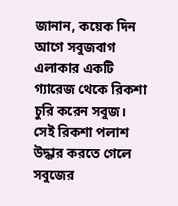জানান, কয়েক দিন আগে সবুজবাগ এলাকার একটি গ্যারেজ থেকে রিকশা চুরি করেন সবুজ। সেই রিকশা পলাশ উদ্ধার করতে গেলে সবুজের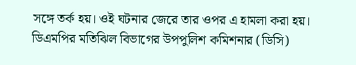সঙ্গে তর্ক হয়। ওই ঘটনার জেরে তার ওপর এ হামলা করা হয়।
ডিএমপির মতিঝিল বিভাগের উপপুলিশ কমিশনার (ডিসি)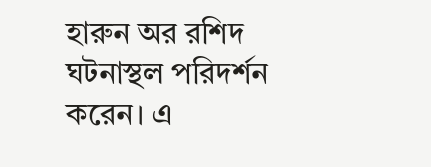হারুন অর রশিদ ঘটনাস্থল পরিদর্শন করেন। এ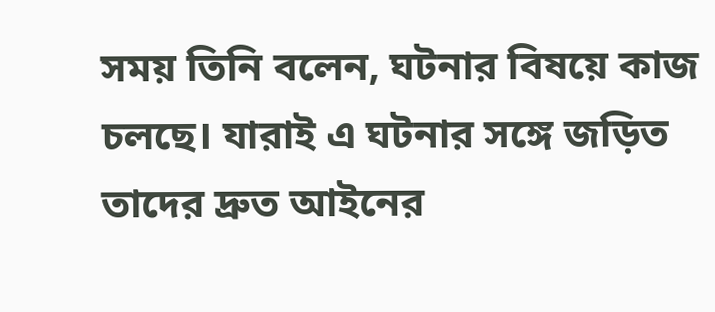সময় তিনি বলেন, ঘটনার বিষয়ে কাজ চলছে। যারাই এ ঘটনার সঙ্গে জড়িত তাদের দ্রুত আইনের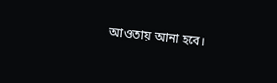আওতায় আনা হবে।